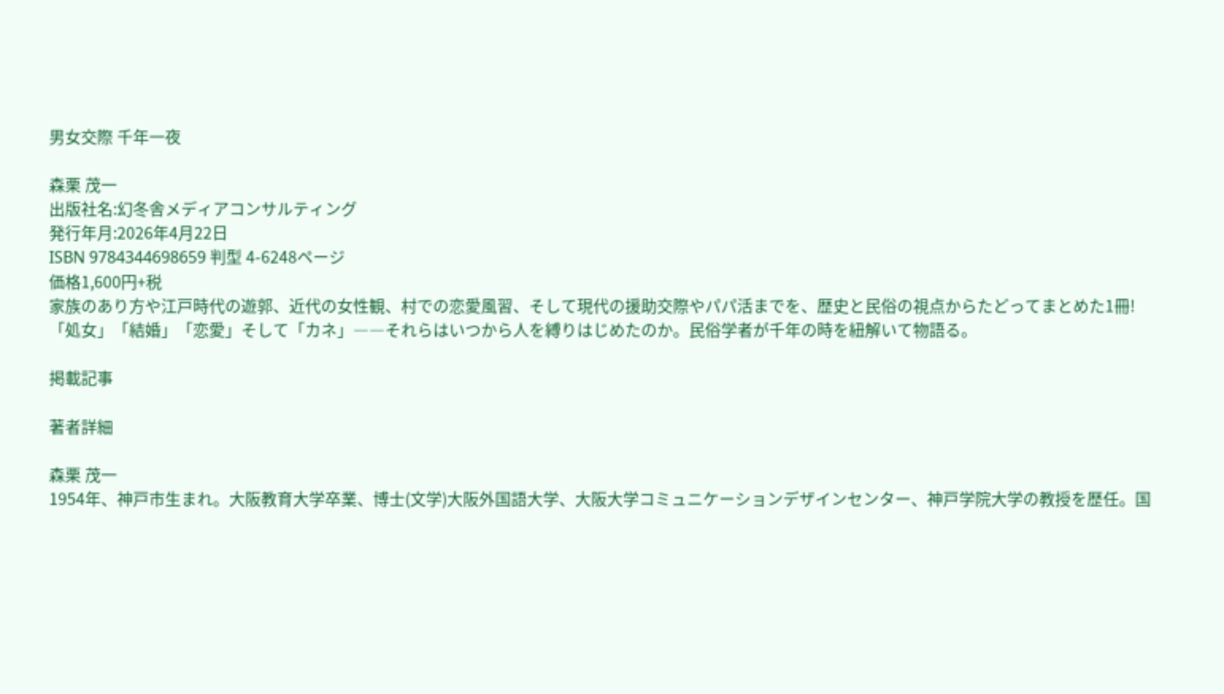男女交際 千年一夜

森栗 茂一
出版社名:幻冬舎メディアコンサルティング
発行年月:2026年4月22日
ISBN 9784344698659 判型 4-6248ページ
価格1,600円+税
家族のあり方や江戸時代の遊郭、近代の女性観、村での恋愛風習、そして現代の援助交際やパパ活までを、歴史と民俗の視点からたどってまとめた1冊!
「処女」「結婚」「恋愛」そして「カネ」――それらはいつから人を縛りはじめたのか。民俗学者が千年の時を紐解いて物語る。

掲載記事

著者詳細

森栗 茂一
1954年、神戸市生まれ。大阪教育大学卒業、博士(文学)大阪外国語大学、大阪大学コミュニケーションデザインセンター、神戸学院大学の教授を歴任。国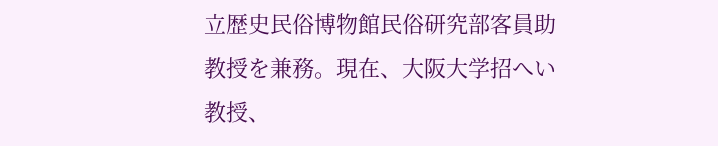立歴史民俗博物館民俗研究部客員助教授を兼務。現在、大阪大学招へい教授、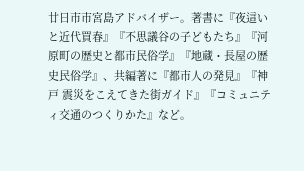廿日市市宮島アドバイザー。著書に『夜這いと近代買春』『不思議谷の子どもたち』『河原町の歴史と都市民俗学』『地蔵・長屋の歴史民俗学』、共編著に『都市人の発見』『神戸 震災をこえてきた街ガイド』『コミュニティ交通のつくりかた』など。